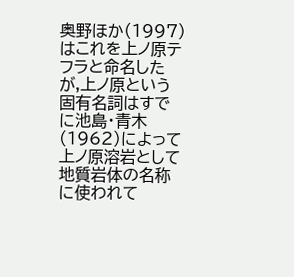奥野ほか(1997)はこれを上ノ原テフラと命名したが,上ノ原という固有名詞はすでに池島・青木(1962)によって上ノ原溶岩として地質岩体の名称に使われて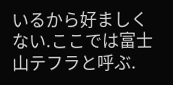いるから好ましくない.ここでは富士山テフラと呼ぶ.